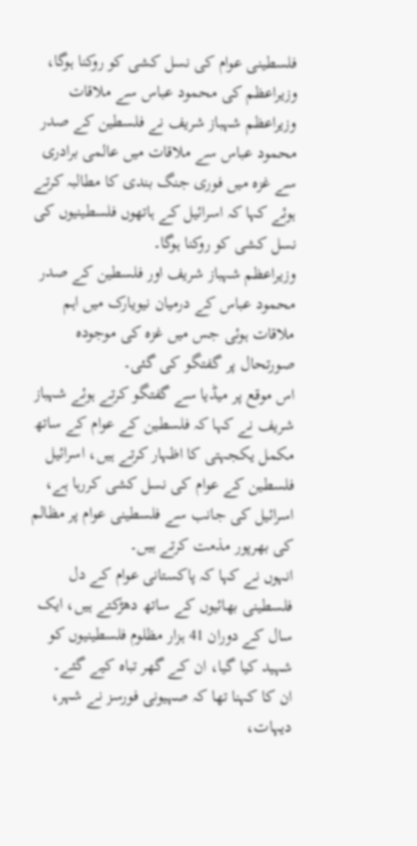فلسطینی عوام کی نسل کشی کو روکنا ہوگا، وزیراعظم کی محمود عباس سے ملاقات
وزیراعظم شہباز شریف نے فلسطین کے صدر محمود عباس سے ملاقات میں عالمی برادری سے غزہ میں فوری جنگ بندی کا مطالبہ کرتے ہوئے کہا کہ اسرائیل کے ہاتھوں فلسطینیوں کی نسل کشی کو روکنا ہوگا۔
وزیراعظم شہباز شریف اور فلسطین کے صدر محمود عباس کے درمیان نیویارک میں اہم ملاقات ہوئی جس میں غزہ کی موجودہ صورتحال پر گفتگو کی گئی۔
اس موقع پر میڈیا سے گفتگو کرتے ہوئے شہباز شریف نے کہا کہ فلسطین کے عوام کے ساتھ مکمل یکجہتی کا اظہار کرتے ہیں، اسرائیل فلسطین کے عوام کی نسل کشی کررہا ہے، اسرائیل کی جانب سے فلسطینی عوام پر مظالم کی بھرپور مذمت کرتے ہیں۔
انہوں نے کہا کہ پاکستانی عوام کے دل فلسطینی بھائیوں کے ساتھ دھڑکتے ہیں، ایک سال کے دوران 41 ہزار مظلوم فلسطینیوں کو شہید کیا گیا، ان کے گھر تباہ کیے گئے۔
ان کا کہنا تھا کہ صہیونی فورسز نے شہر، دیہات،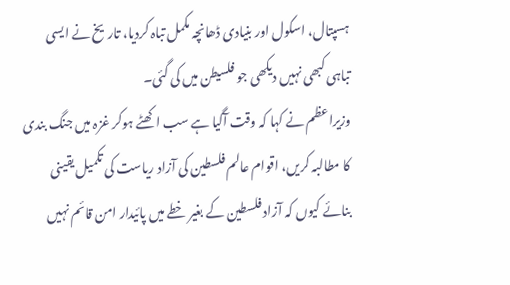ہسپتال، اسکول اور بنیادی ڈھانچہ مکمل تباہ کردیا، تاریخ نے ایسی تباہی کبھی نہیں دیکھی جو فلسیطن میں کی گئی۔
وزیراعظم نے کہا کہ وقت آگیا ہے سب اکھٹے ہوکر غزہ میں جنگ بندی کا مطالبہ کریں، اقوام عالم فلسطین کی آزاد ریاست کی تکمیل یقینی بنائے کیوں کہ آزاد فلسطین کے بغیر خطے میں پائیدار امن قائم نہیں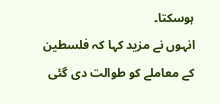ہوسکتا۔
انہوں نے مزید کہا کہ فلسطین کے معاملے کو طوالت دی گئی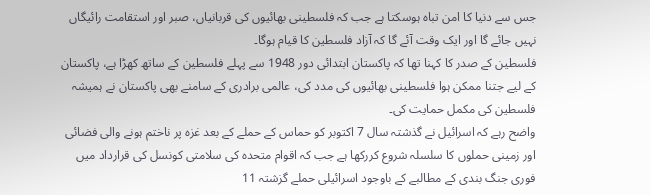جس سے دنیا کا امن تباہ ہوسکتا ہے جب کہ فلسطینی بھائیوں کی قربانیاں، صبر اور استقامت رائیگاں نہیں جائے گا اور ایک وقت آئے گا کہ آزاد فلسطین کا قیام ہوگا۔
فلسطین کے صدر کا کہنا تھا کہ پاکستان ابتدائی دور 1948 سے پہلے فلسطین کے ساتھ کھڑا ہے، پاکستان کے لیے جتنا ممکن ہوا فلسطینی بھائیوں کی مدد کی، عالمی برادری کے سامنے بھی پاکستان نے ہمیشہ فلسطین کی مکمل حمایت کی۔
واضح رہے کہ اسرائیل نے گذشتہ سال 7 اکتوبر کو حماس کے حملے کے بعد غزہ پر ناختم ہونے والی فضائی اور زمینی حملوں کا سلسلہ شروع کررکھا ہے جب کہ اقوام متحدہ کی سلامتی کونسل کی قرارداد میں فوری جنگ بندی کے مطالبے کے باوجود اسرائیلی حملے گزشتہ 11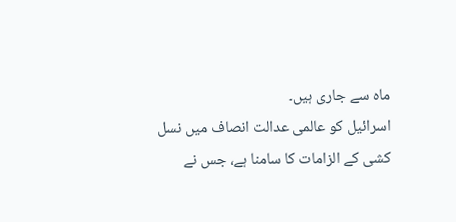ماہ سے جاری ہیں۔
اسرائیل کو عالمی عدالت انصاف میں نسل کشی کے الزامات کا سامنا ہے، جس نے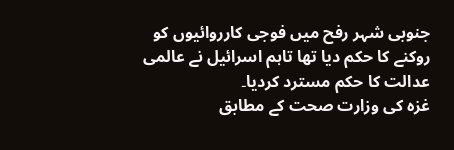جنوبی شہر رفح میں فوجی کارروائیوں کو روکنے کا حکم دیا تھا تاہم اسرائیل نے عالمی عدالت کا حکم مسترد کردیا۔
غزہ کی وزارت صحت کے مطابق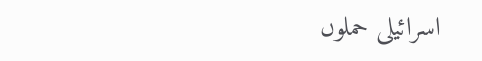اسرائیلی حملوں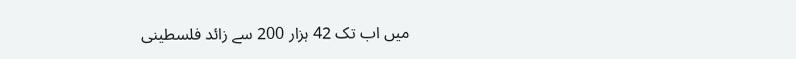میں اب تک 42 ہزار 200 سے زائد فلسطینی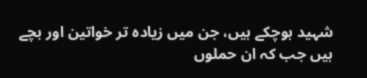شہید ہوچکے ہیں، جن میں زیادہ تر خواتین اور بچے ہیں جب کہ ان حملوں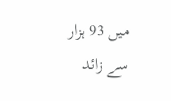میں 93 ہزار سے زائد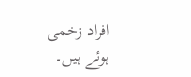افراد زخمی ہوئے ہیں۔